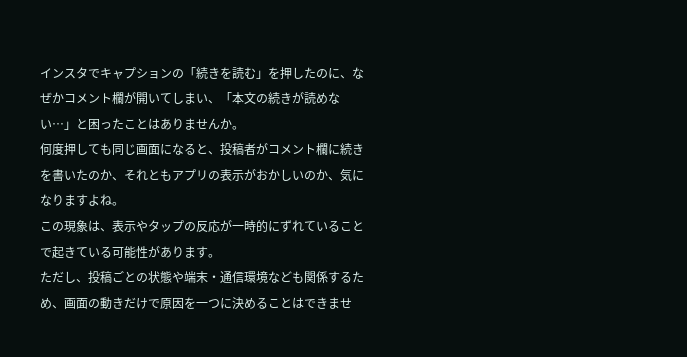インスタでキャプションの「続きを読む」を押したのに、なぜかコメント欄が開いてしまい、「本文の続きが読めない…」と困ったことはありませんか。
何度押しても同じ画面になると、投稿者がコメント欄に続きを書いたのか、それともアプリの表示がおかしいのか、気になりますよね。
この現象は、表示やタップの反応が一時的にずれていることで起きている可能性があります。
ただし、投稿ごとの状態や端末・通信環境なども関係するため、画面の動きだけで原因を一つに決めることはできませ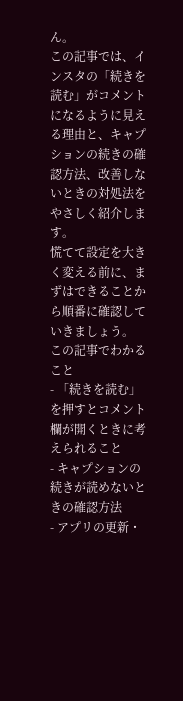ん。
この記事では、インスタの「続きを読む」がコメントになるように見える理由と、キャプションの続きの確認方法、改善しないときの対処法をやさしく紹介します。
慌てて設定を大きく変える前に、まずはできることから順番に確認していきましょう。
この記事でわかること
- 「続きを読む」を押すとコメント欄が開くときに考えられること
- キャプションの続きが読めないときの確認方法
- アプリの更新・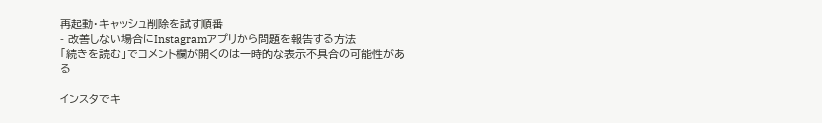再起動・キャッシュ削除を試す順番
- 改善しない場合にInstagramアプリから問題を報告する方法
「続きを読む」でコメント欄が開くのは一時的な表示不具合の可能性がある

インスタでキ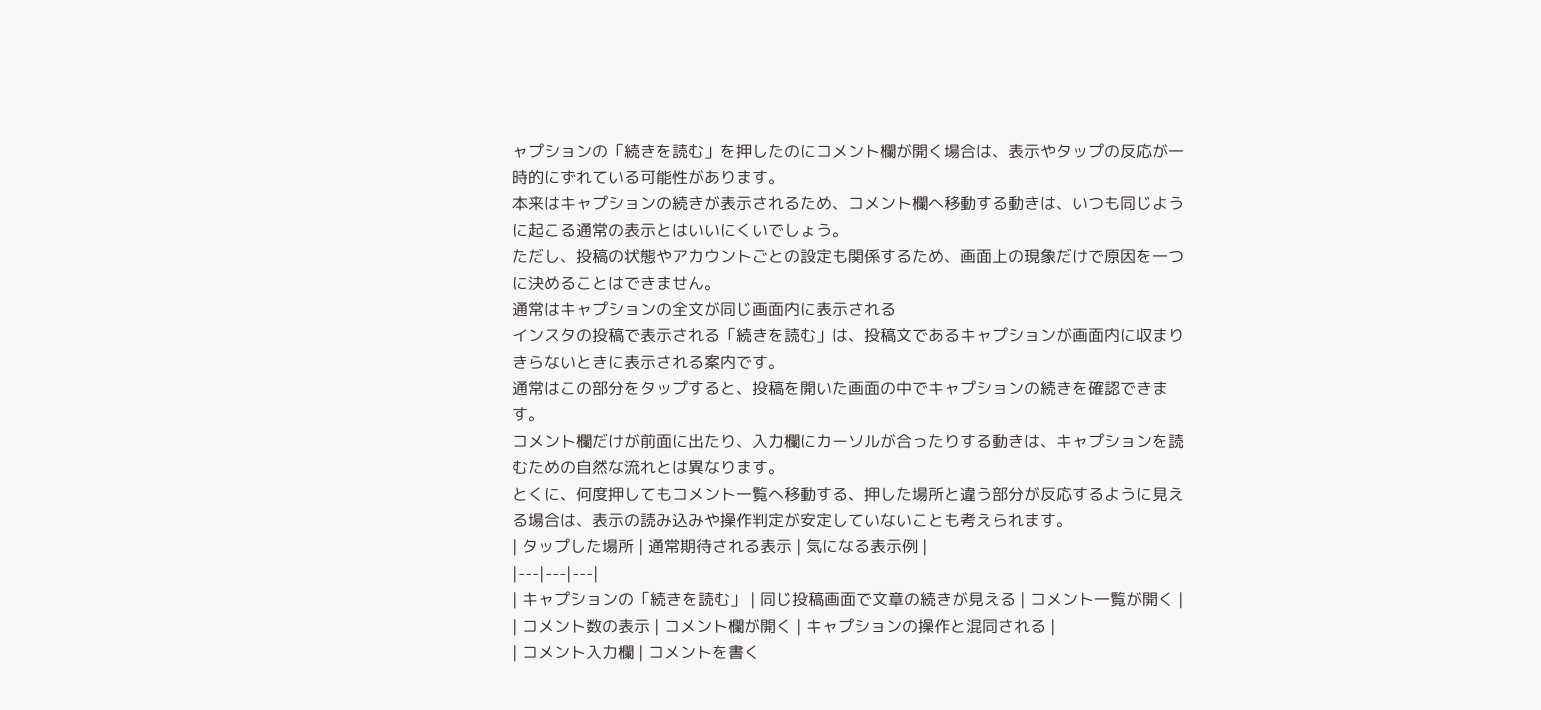ャプションの「続きを読む」を押したのにコメント欄が開く場合は、表示やタップの反応が一時的にずれている可能性があります。
本来はキャプションの続きが表示されるため、コメント欄へ移動する動きは、いつも同じように起こる通常の表示とはいいにくいでしょう。
ただし、投稿の状態やアカウントごとの設定も関係するため、画面上の現象だけで原因を一つに決めることはできません。
通常はキャプションの全文が同じ画面内に表示される
インスタの投稿で表示される「続きを読む」は、投稿文であるキャプションが画面内に収まりきらないときに表示される案内です。
通常はこの部分をタップすると、投稿を開いた画面の中でキャプションの続きを確認できます。
コメント欄だけが前面に出たり、入力欄にカーソルが合ったりする動きは、キャプションを読むための自然な流れとは異なります。
とくに、何度押してもコメント一覧へ移動する、押した場所と違う部分が反応するように見える場合は、表示の読み込みや操作判定が安定していないことも考えられます。
| タップした場所 | 通常期待される表示 | 気になる表示例 |
|---|---|---|
| キャプションの「続きを読む」 | 同じ投稿画面で文章の続きが見える | コメント一覧が開く |
| コメント数の表示 | コメント欄が開く | キャプションの操作と混同される |
| コメント入力欄 | コメントを書く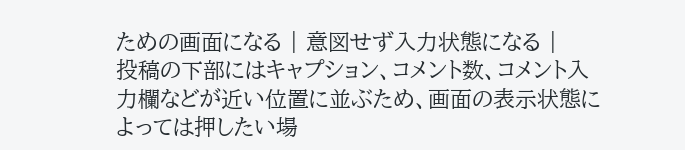ための画面になる | 意図せず入力状態になる |
投稿の下部にはキャプション、コメント数、コメント入力欄などが近い位置に並ぶため、画面の表示状態によっては押したい場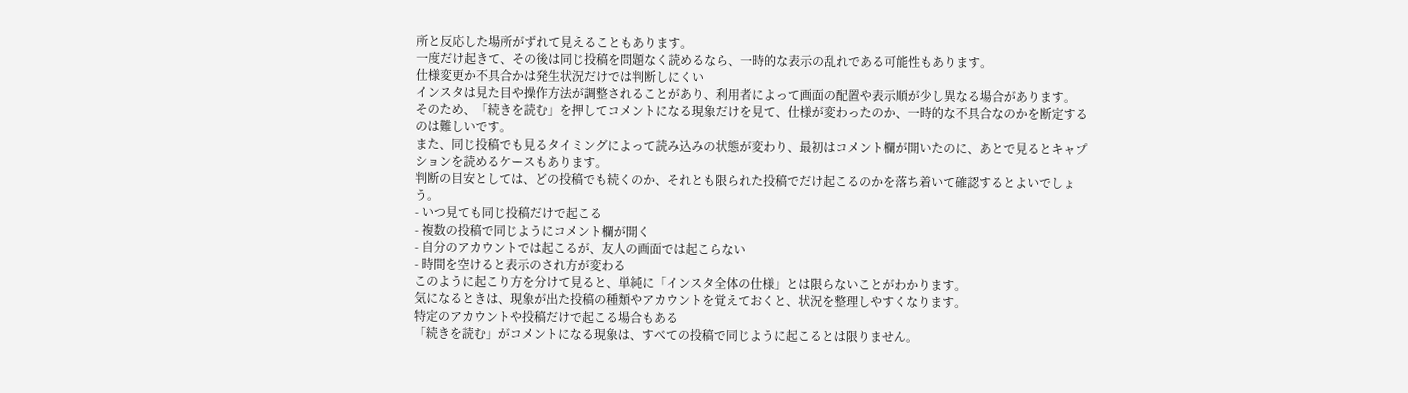所と反応した場所がずれて見えることもあります。
一度だけ起きて、その後は同じ投稿を問題なく読めるなら、一時的な表示の乱れである可能性もあります。
仕様変更か不具合かは発生状況だけでは判断しにくい
インスタは見た目や操作方法が調整されることがあり、利用者によって画面の配置や表示順が少し異なる場合があります。
そのため、「続きを読む」を押してコメントになる現象だけを見て、仕様が変わったのか、一時的な不具合なのかを断定するのは難しいです。
また、同じ投稿でも見るタイミングによって読み込みの状態が変わり、最初はコメント欄が開いたのに、あとで見るとキャプションを読めるケースもあります。
判断の目安としては、どの投稿でも続くのか、それとも限られた投稿でだけ起こるのかを落ち着いて確認するとよいでしょう。
- いつ見ても同じ投稿だけで起こる
- 複数の投稿で同じようにコメント欄が開く
- 自分のアカウントでは起こるが、友人の画面では起こらない
- 時間を空けると表示のされ方が変わる
このように起こり方を分けて見ると、単純に「インスタ全体の仕様」とは限らないことがわかります。
気になるときは、現象が出た投稿の種類やアカウントを覚えておくと、状況を整理しやすくなります。
特定のアカウントや投稿だけで起こる場合もある
「続きを読む」がコメントになる現象は、すべての投稿で同じように起こるとは限りません。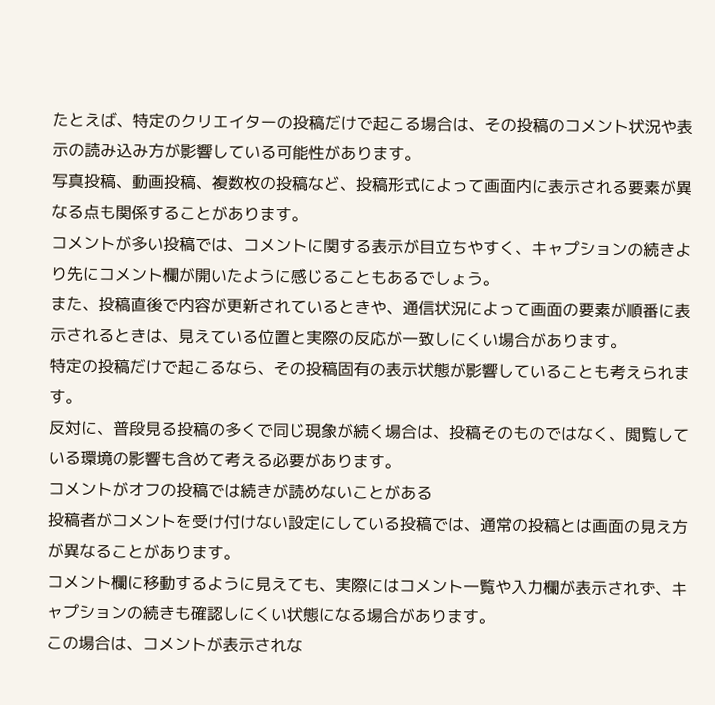たとえば、特定のクリエイターの投稿だけで起こる場合は、その投稿のコメント状況や表示の読み込み方が影響している可能性があります。
写真投稿、動画投稿、複数枚の投稿など、投稿形式によって画面内に表示される要素が異なる点も関係することがあります。
コメントが多い投稿では、コメントに関する表示が目立ちやすく、キャプションの続きより先にコメント欄が開いたように感じることもあるでしょう。
また、投稿直後で内容が更新されているときや、通信状況によって画面の要素が順番に表示されるときは、見えている位置と実際の反応が一致しにくい場合があります。
特定の投稿だけで起こるなら、その投稿固有の表示状態が影響していることも考えられます。
反対に、普段見る投稿の多くで同じ現象が続く場合は、投稿そのものではなく、閲覧している環境の影響も含めて考える必要があります。
コメントがオフの投稿では続きが読めないことがある
投稿者がコメントを受け付けない設定にしている投稿では、通常の投稿とは画面の見え方が異なることがあります。
コメント欄に移動するように見えても、実際にはコメント一覧や入力欄が表示されず、キャプションの続きも確認しにくい状態になる場合があります。
この場合は、コメントが表示されな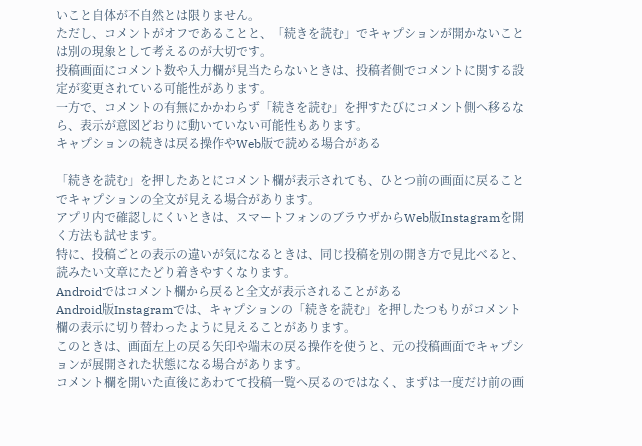いこと自体が不自然とは限りません。
ただし、コメントがオフであることと、「続きを読む」でキャプションが開かないことは別の現象として考えるのが大切です。
投稿画面にコメント数や入力欄が見当たらないときは、投稿者側でコメントに関する設定が変更されている可能性があります。
一方で、コメントの有無にかかわらず「続きを読む」を押すたびにコメント側へ移るなら、表示が意図どおりに動いていない可能性もあります。
キャプションの続きは戻る操作やWeb版で読める場合がある

「続きを読む」を押したあとにコメント欄が表示されても、ひとつ前の画面に戻ることでキャプションの全文が見える場合があります。
アプリ内で確認しにくいときは、スマートフォンのブラウザからWeb版Instagramを開く方法も試せます。
特に、投稿ごとの表示の違いが気になるときは、同じ投稿を別の開き方で見比べると、読みたい文章にたどり着きやすくなります。
Androidではコメント欄から戻ると全文が表示されることがある
Android版Instagramでは、キャプションの「続きを読む」を押したつもりがコメント欄の表示に切り替わったように見えることがあります。
このときは、画面左上の戻る矢印や端末の戻る操作を使うと、元の投稿画面でキャプションが展開された状態になる場合があります。
コメント欄を開いた直後にあわてて投稿一覧へ戻るのではなく、まずは一度だけ前の画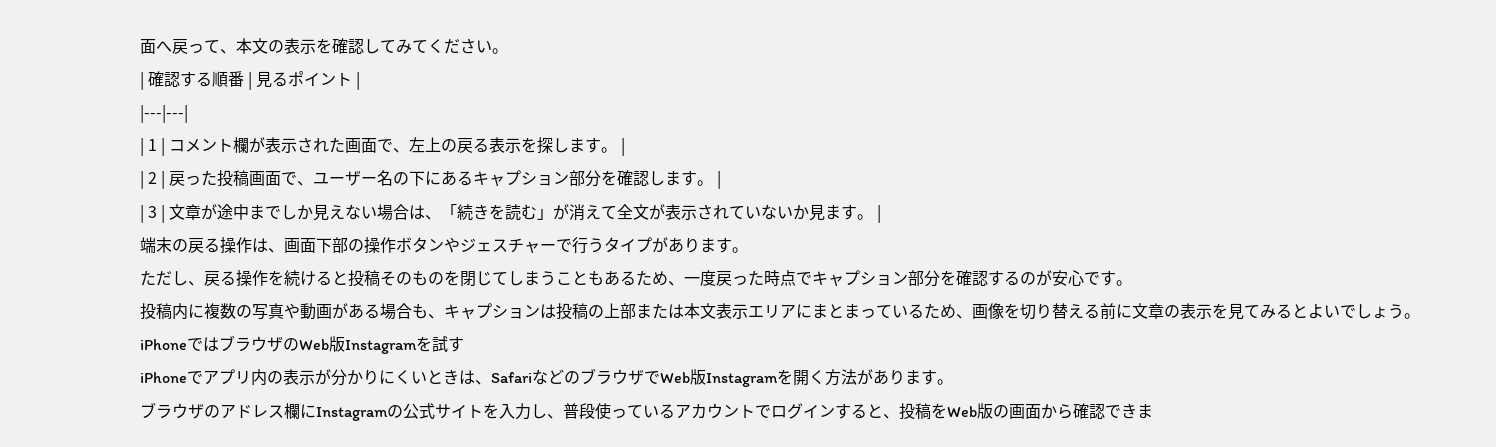面へ戻って、本文の表示を確認してみてください。
| 確認する順番 | 見るポイント |
|---|---|
| 1 | コメント欄が表示された画面で、左上の戻る表示を探します。 |
| 2 | 戻った投稿画面で、ユーザー名の下にあるキャプション部分を確認します。 |
| 3 | 文章が途中までしか見えない場合は、「続きを読む」が消えて全文が表示されていないか見ます。 |
端末の戻る操作は、画面下部の操作ボタンやジェスチャーで行うタイプがあります。
ただし、戻る操作を続けると投稿そのものを閉じてしまうこともあるため、一度戻った時点でキャプション部分を確認するのが安心です。
投稿内に複数の写真や動画がある場合も、キャプションは投稿の上部または本文表示エリアにまとまっているため、画像を切り替える前に文章の表示を見てみるとよいでしょう。
iPhoneではブラウザのWeb版Instagramを試す
iPhoneでアプリ内の表示が分かりにくいときは、SafariなどのブラウザでWeb版Instagramを開く方法があります。
ブラウザのアドレス欄にInstagramの公式サイトを入力し、普段使っているアカウントでログインすると、投稿をWeb版の画面から確認できま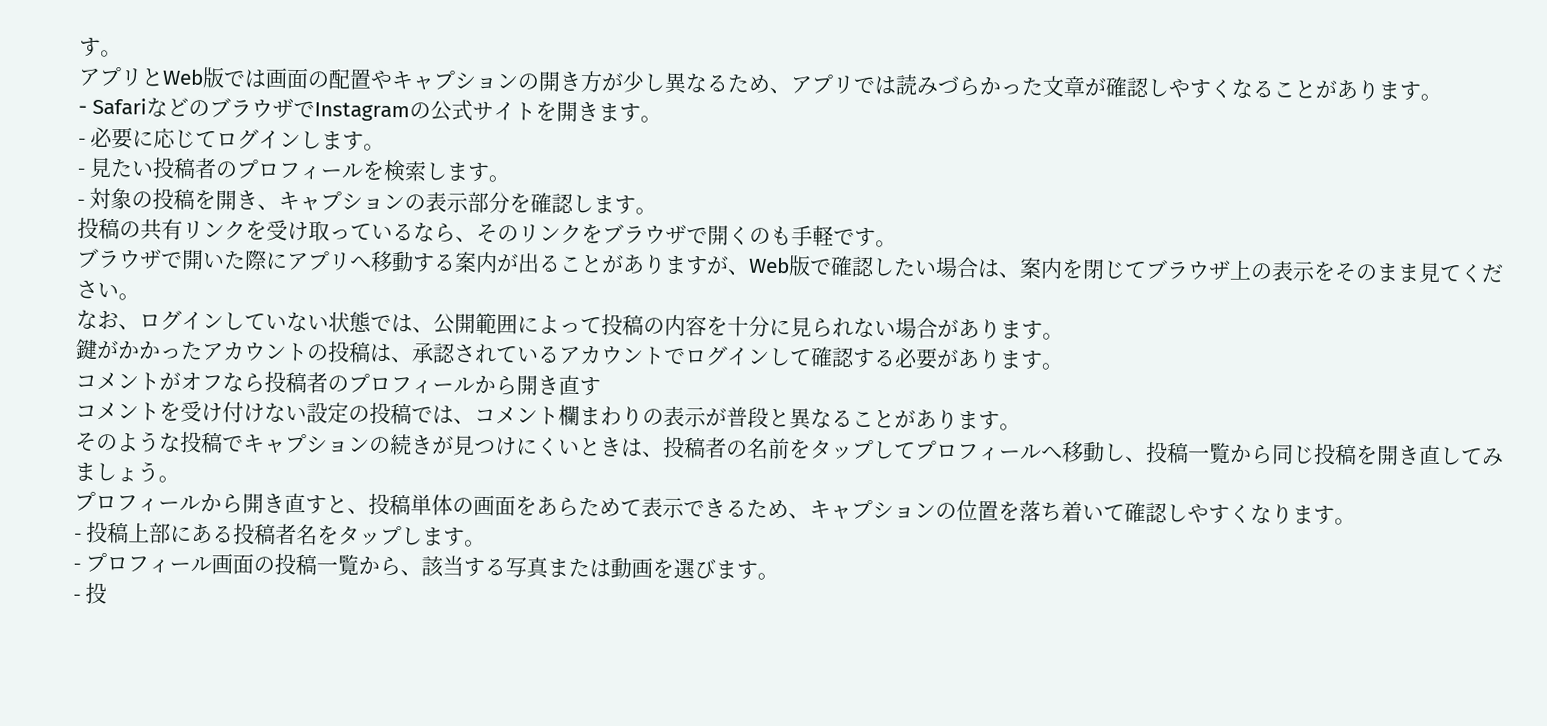す。
アプリとWeb版では画面の配置やキャプションの開き方が少し異なるため、アプリでは読みづらかった文章が確認しやすくなることがあります。
- SafariなどのブラウザでInstagramの公式サイトを開きます。
- 必要に応じてログインします。
- 見たい投稿者のプロフィールを検索します。
- 対象の投稿を開き、キャプションの表示部分を確認します。
投稿の共有リンクを受け取っているなら、そのリンクをブラウザで開くのも手軽です。
ブラウザで開いた際にアプリへ移動する案内が出ることがありますが、Web版で確認したい場合は、案内を閉じてブラウザ上の表示をそのまま見てください。
なお、ログインしていない状態では、公開範囲によって投稿の内容を十分に見られない場合があります。
鍵がかかったアカウントの投稿は、承認されているアカウントでログインして確認する必要があります。
コメントがオフなら投稿者のプロフィールから開き直す
コメントを受け付けない設定の投稿では、コメント欄まわりの表示が普段と異なることがあります。
そのような投稿でキャプションの続きが見つけにくいときは、投稿者の名前をタップしてプロフィールへ移動し、投稿一覧から同じ投稿を開き直してみましょう。
プロフィールから開き直すと、投稿単体の画面をあらためて表示できるため、キャプションの位置を落ち着いて確認しやすくなります。
- 投稿上部にある投稿者名をタップします。
- プロフィール画面の投稿一覧から、該当する写真または動画を選びます。
- 投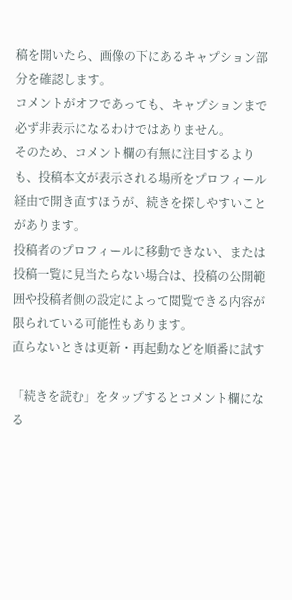稿を開いたら、画像の下にあるキャプション部分を確認します。
コメントがオフであっても、キャプションまで必ず非表示になるわけではありません。
そのため、コメント欄の有無に注目するよりも、投稿本文が表示される場所をプロフィール経由で開き直すほうが、続きを探しやすいことがあります。
投稿者のプロフィールに移動できない、または投稿一覧に見当たらない場合は、投稿の公開範囲や投稿者側の設定によって閲覧できる内容が限られている可能性もあります。
直らないときは更新・再起動などを順番に試す

「続きを読む」をタップするとコメント欄になる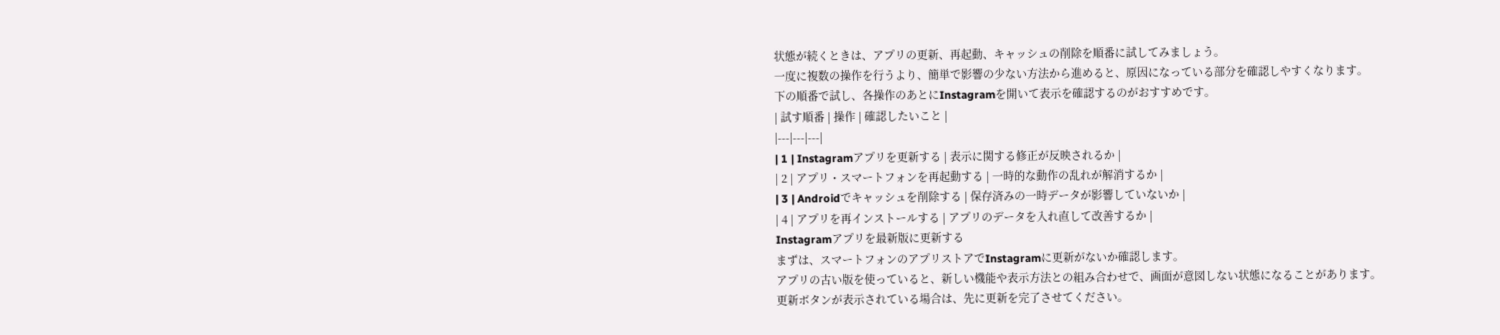状態が続くときは、アプリの更新、再起動、キャッシュの削除を順番に試してみましょう。
一度に複数の操作を行うより、簡単で影響の少ない方法から進めると、原因になっている部分を確認しやすくなります。
下の順番で試し、各操作のあとにInstagramを開いて表示を確認するのがおすすめです。
| 試す順番 | 操作 | 確認したいこと |
|---|---|---|
| 1 | Instagramアプリを更新する | 表示に関する修正が反映されるか |
| 2 | アプリ・スマートフォンを再起動する | 一時的な動作の乱れが解消するか |
| 3 | Androidでキャッシュを削除する | 保存済みの一時データが影響していないか |
| 4 | アプリを再インストールする | アプリのデータを入れ直して改善するか |
Instagramアプリを最新版に更新する
まずは、スマートフォンのアプリストアでInstagramに更新がないか確認します。
アプリの古い版を使っていると、新しい機能や表示方法との組み合わせで、画面が意図しない状態になることがあります。
更新ボタンが表示されている場合は、先に更新を完了させてください。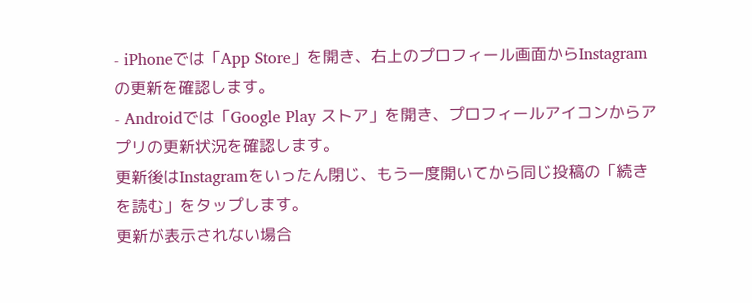- iPhoneでは「App Store」を開き、右上のプロフィール画面からInstagramの更新を確認します。
- Androidでは「Google Play ストア」を開き、プロフィールアイコンからアプリの更新状況を確認します。
更新後はInstagramをいったん閉じ、もう一度開いてから同じ投稿の「続きを読む」をタップします。
更新が表示されない場合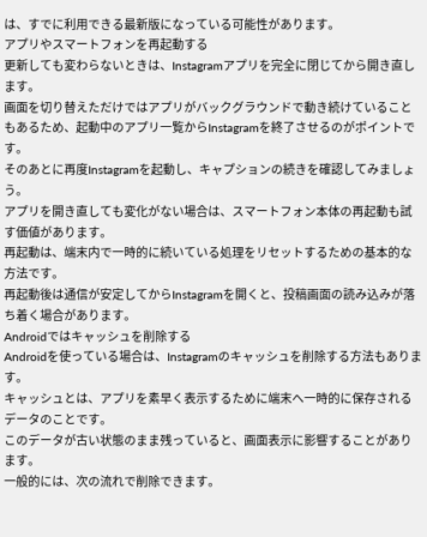は、すでに利用できる最新版になっている可能性があります。
アプリやスマートフォンを再起動する
更新しても変わらないときは、Instagramアプリを完全に閉じてから開き直します。
画面を切り替えただけではアプリがバックグラウンドで動き続けていることもあるため、起動中のアプリ一覧からInstagramを終了させるのがポイントです。
そのあとに再度Instagramを起動し、キャプションの続きを確認してみましょう。
アプリを開き直しても変化がない場合は、スマートフォン本体の再起動も試す価値があります。
再起動は、端末内で一時的に続いている処理をリセットするための基本的な方法です。
再起動後は通信が安定してからInstagramを開くと、投稿画面の読み込みが落ち着く場合があります。
Androidではキャッシュを削除する
Androidを使っている場合は、Instagramのキャッシュを削除する方法もあります。
キャッシュとは、アプリを素早く表示するために端末へ一時的に保存されるデータのことです。
このデータが古い状態のまま残っていると、画面表示に影響することがあります。
一般的には、次の流れで削除できます。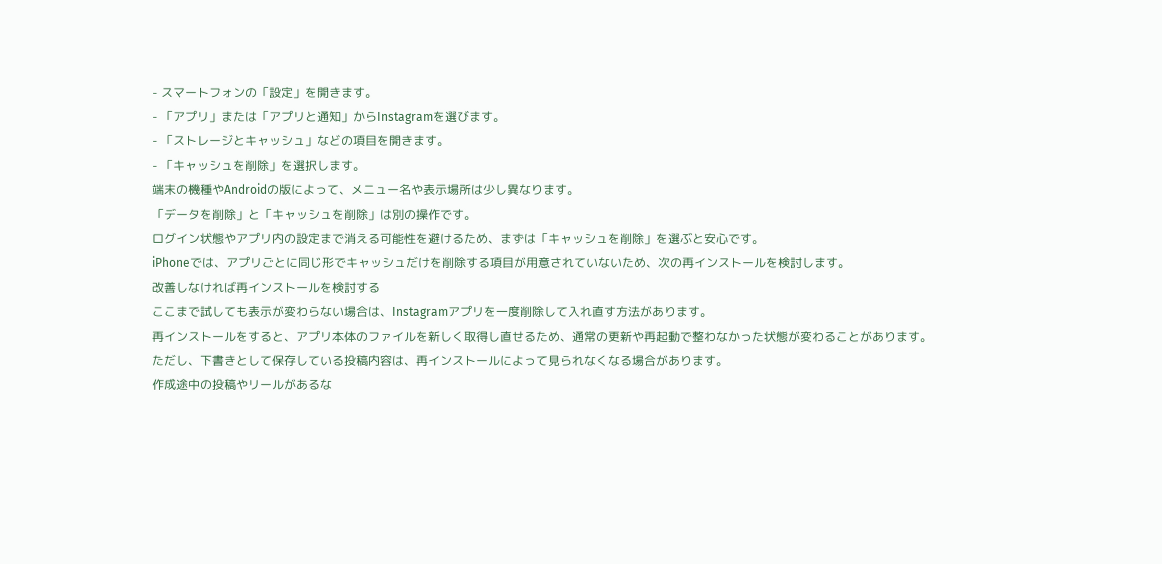- スマートフォンの「設定」を開きます。
- 「アプリ」または「アプリと通知」からInstagramを選びます。
- 「ストレージとキャッシュ」などの項目を開きます。
- 「キャッシュを削除」を選択します。
端末の機種やAndroidの版によって、メニュー名や表示場所は少し異なります。
「データを削除」と「キャッシュを削除」は別の操作です。
ログイン状態やアプリ内の設定まで消える可能性を避けるため、まずは「キャッシュを削除」を選ぶと安心です。
iPhoneでは、アプリごとに同じ形でキャッシュだけを削除する項目が用意されていないため、次の再インストールを検討します。
改善しなければ再インストールを検討する
ここまで試しても表示が変わらない場合は、Instagramアプリを一度削除して入れ直す方法があります。
再インストールをすると、アプリ本体のファイルを新しく取得し直せるため、通常の更新や再起動で整わなかった状態が変わることがあります。
ただし、下書きとして保存している投稿内容は、再インストールによって見られなくなる場合があります。
作成途中の投稿やリールがあるな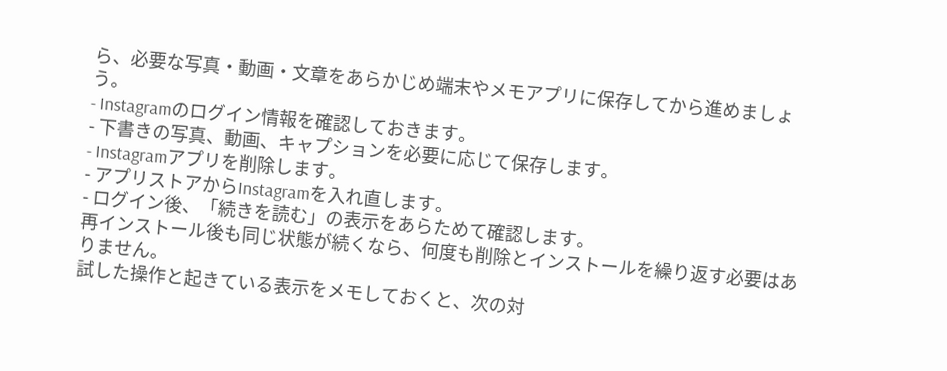ら、必要な写真・動画・文章をあらかじめ端末やメモアプリに保存してから進めましょう。
- Instagramのログイン情報を確認しておきます。
- 下書きの写真、動画、キャプションを必要に応じて保存します。
- Instagramアプリを削除します。
- アプリストアからInstagramを入れ直します。
- ログイン後、「続きを読む」の表示をあらためて確認します。
再インストール後も同じ状態が続くなら、何度も削除とインストールを繰り返す必要はありません。
試した操作と起きている表示をメモしておくと、次の対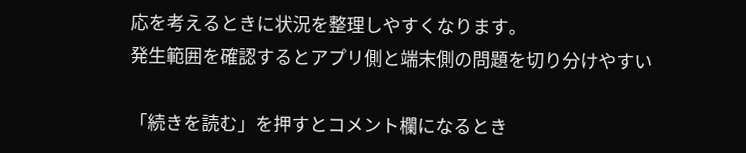応を考えるときに状況を整理しやすくなります。
発生範囲を確認するとアプリ側と端末側の問題を切り分けやすい

「続きを読む」を押すとコメント欄になるとき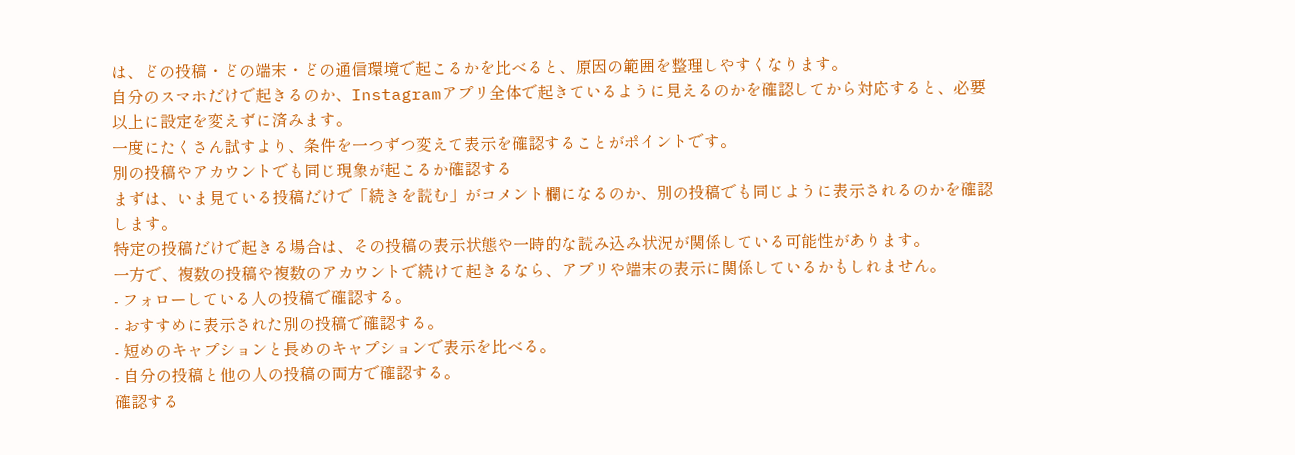は、どの投稿・どの端末・どの通信環境で起こるかを比べると、原因の範囲を整理しやすくなります。
自分のスマホだけで起きるのか、Instagramアプリ全体で起きているように見えるのかを確認してから対応すると、必要以上に設定を変えずに済みます。
一度にたくさん試すより、条件を一つずつ変えて表示を確認することがポイントです。
別の投稿やアカウントでも同じ現象が起こるか確認する
まずは、いま見ている投稿だけで「続きを読む」がコメント欄になるのか、別の投稿でも同じように表示されるのかを確認します。
特定の投稿だけで起きる場合は、その投稿の表示状態や一時的な読み込み状況が関係している可能性があります。
一方で、複数の投稿や複数のアカウントで続けて起きるなら、アプリや端末の表示に関係しているかもしれません。
- フォローしている人の投稿で確認する。
- おすすめに表示された別の投稿で確認する。
- 短めのキャプションと長めのキャプションで表示を比べる。
- 自分の投稿と他の人の投稿の両方で確認する。
確認する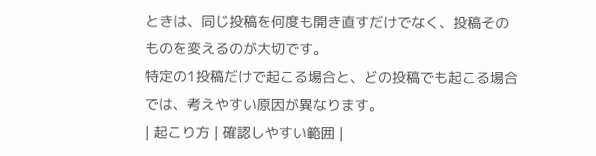ときは、同じ投稿を何度も開き直すだけでなく、投稿そのものを変えるのが大切です。
特定の1投稿だけで起こる場合と、どの投稿でも起こる場合では、考えやすい原因が異なります。
| 起こり方 | 確認しやすい範囲 |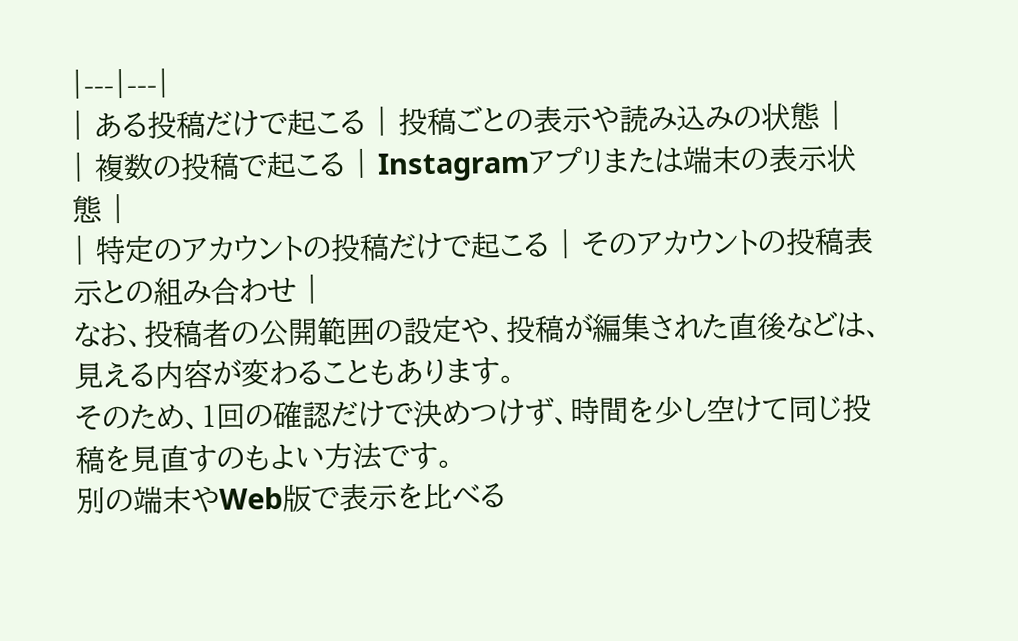|---|---|
| ある投稿だけで起こる | 投稿ごとの表示や読み込みの状態 |
| 複数の投稿で起こる | Instagramアプリまたは端末の表示状態 |
| 特定のアカウントの投稿だけで起こる | そのアカウントの投稿表示との組み合わせ |
なお、投稿者の公開範囲の設定や、投稿が編集された直後などは、見える内容が変わることもあります。
そのため、1回の確認だけで決めつけず、時間を少し空けて同じ投稿を見直すのもよい方法です。
別の端末やWeb版で表示を比べる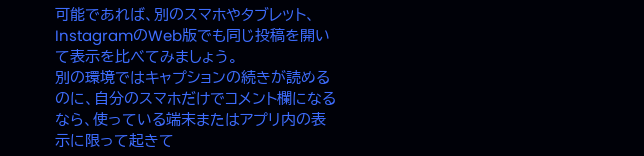可能であれば、別のスマホやタブレット、InstagramのWeb版でも同じ投稿を開いて表示を比べてみましょう。
別の環境ではキャプションの続きが読めるのに、自分のスマホだけでコメント欄になるなら、使っている端末またはアプリ内の表示に限って起きて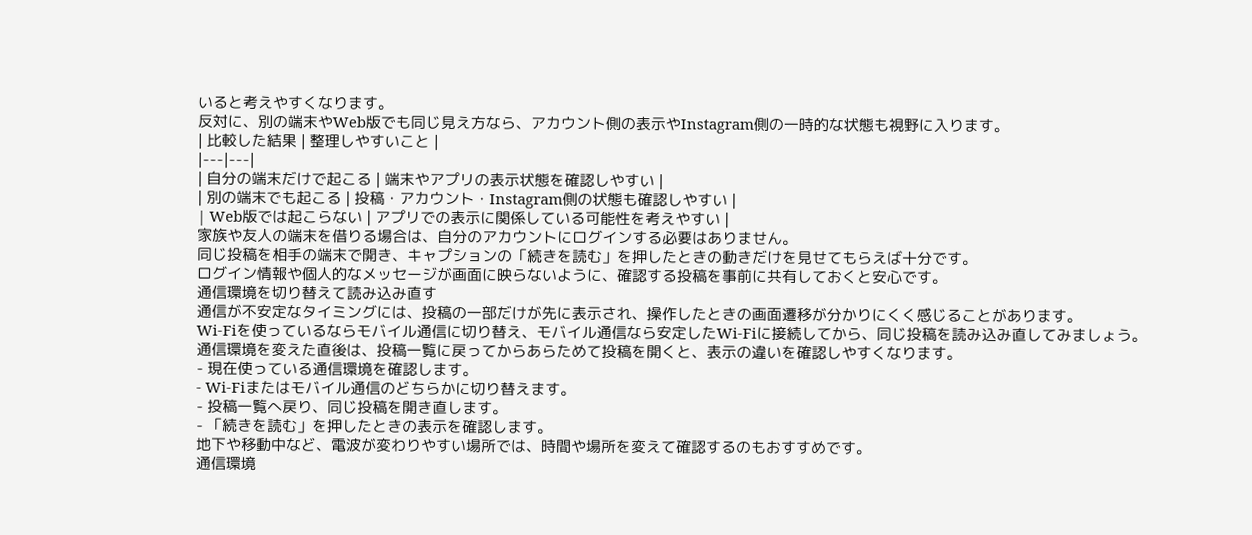いると考えやすくなります。
反対に、別の端末やWeb版でも同じ見え方なら、アカウント側の表示やInstagram側の一時的な状態も視野に入ります。
| 比較した結果 | 整理しやすいこと |
|---|---|
| 自分の端末だけで起こる | 端末やアプリの表示状態を確認しやすい |
| 別の端末でも起こる | 投稿・アカウント・Instagram側の状態も確認しやすい |
| Web版では起こらない | アプリでの表示に関係している可能性を考えやすい |
家族や友人の端末を借りる場合は、自分のアカウントにログインする必要はありません。
同じ投稿を相手の端末で開き、キャプションの「続きを読む」を押したときの動きだけを見せてもらえば十分です。
ログイン情報や個人的なメッセージが画面に映らないように、確認する投稿を事前に共有しておくと安心です。
通信環境を切り替えて読み込み直す
通信が不安定なタイミングには、投稿の一部だけが先に表示され、操作したときの画面遷移が分かりにくく感じることがあります。
Wi-Fiを使っているならモバイル通信に切り替え、モバイル通信なら安定したWi-Fiに接続してから、同じ投稿を読み込み直してみましょう。
通信環境を変えた直後は、投稿一覧に戻ってからあらためて投稿を開くと、表示の違いを確認しやすくなります。
- 現在使っている通信環境を確認します。
- Wi-Fiまたはモバイル通信のどちらかに切り替えます。
- 投稿一覧へ戻り、同じ投稿を開き直します。
- 「続きを読む」を押したときの表示を確認します。
地下や移動中など、電波が変わりやすい場所では、時間や場所を変えて確認するのもおすすめです。
通信環境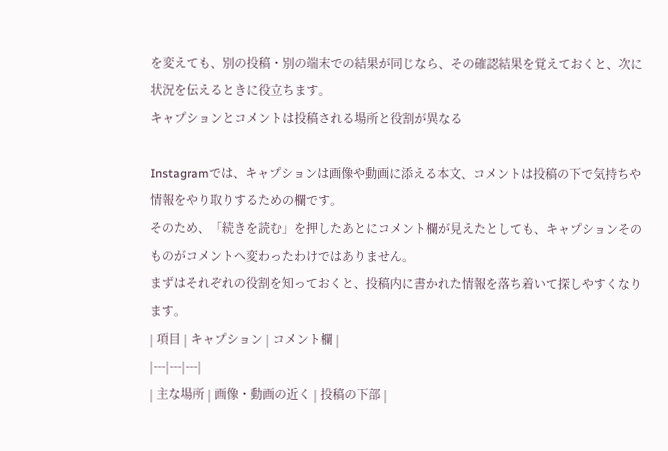を変えても、別の投稿・別の端末での結果が同じなら、その確認結果を覚えておくと、次に状況を伝えるときに役立ちます。
キャプションとコメントは投稿される場所と役割が異なる

Instagramでは、キャプションは画像や動画に添える本文、コメントは投稿の下で気持ちや情報をやり取りするための欄です。
そのため、「続きを読む」を押したあとにコメント欄が見えたとしても、キャプションそのものがコメントへ変わったわけではありません。
まずはそれぞれの役割を知っておくと、投稿内に書かれた情報を落ち着いて探しやすくなります。
| 項目 | キャプション | コメント欄 |
|---|---|---|
| 主な場所 | 画像・動画の近く | 投稿の下部 |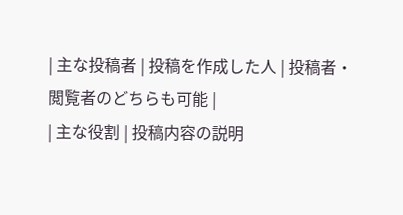| 主な投稿者 | 投稿を作成した人 | 投稿者・閲覧者のどちらも可能 |
| 主な役割 | 投稿内容の説明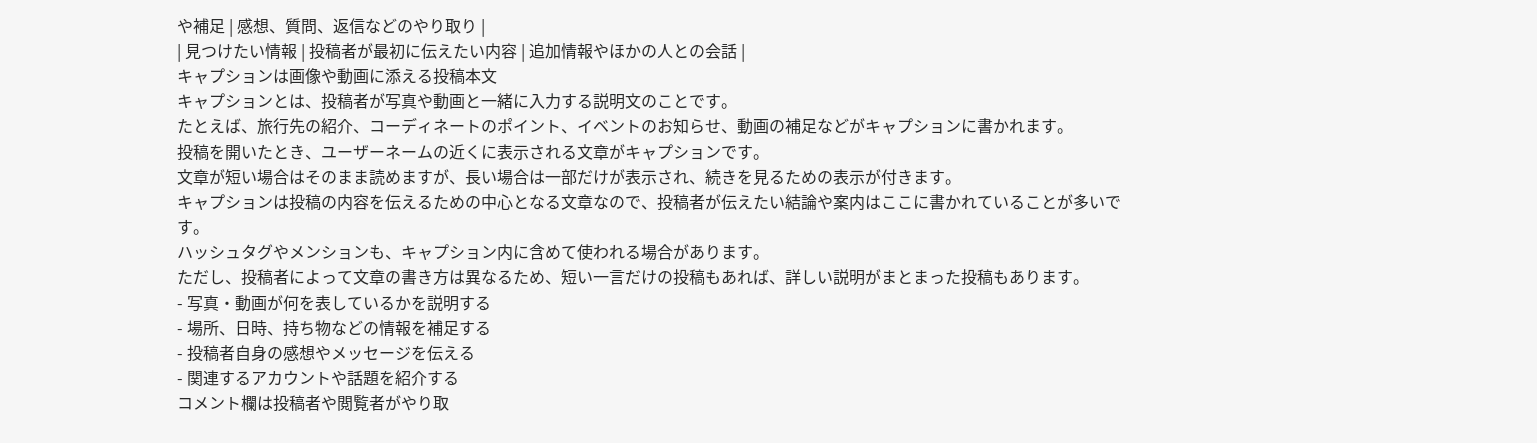や補足 | 感想、質問、返信などのやり取り |
| 見つけたい情報 | 投稿者が最初に伝えたい内容 | 追加情報やほかの人との会話 |
キャプションは画像や動画に添える投稿本文
キャプションとは、投稿者が写真や動画と一緒に入力する説明文のことです。
たとえば、旅行先の紹介、コーディネートのポイント、イベントのお知らせ、動画の補足などがキャプションに書かれます。
投稿を開いたとき、ユーザーネームの近くに表示される文章がキャプションです。
文章が短い場合はそのまま読めますが、長い場合は一部だけが表示され、続きを見るための表示が付きます。
キャプションは投稿の内容を伝えるための中心となる文章なので、投稿者が伝えたい結論や案内はここに書かれていることが多いです。
ハッシュタグやメンションも、キャプション内に含めて使われる場合があります。
ただし、投稿者によって文章の書き方は異なるため、短い一言だけの投稿もあれば、詳しい説明がまとまった投稿もあります。
- 写真・動画が何を表しているかを説明する
- 場所、日時、持ち物などの情報を補足する
- 投稿者自身の感想やメッセージを伝える
- 関連するアカウントや話題を紹介する
コメント欄は投稿者や閲覧者がやり取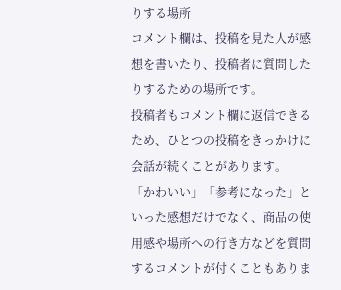りする場所
コメント欄は、投稿を見た人が感想を書いたり、投稿者に質問したりするための場所です。
投稿者もコメント欄に返信できるため、ひとつの投稿をきっかけに会話が続くことがあります。
「かわいい」「参考になった」といった感想だけでなく、商品の使用感や場所への行き方などを質問するコメントが付くこともありま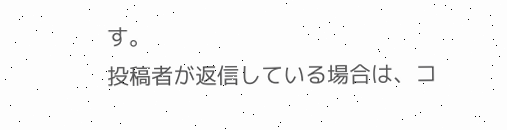す。
投稿者が返信している場合は、コ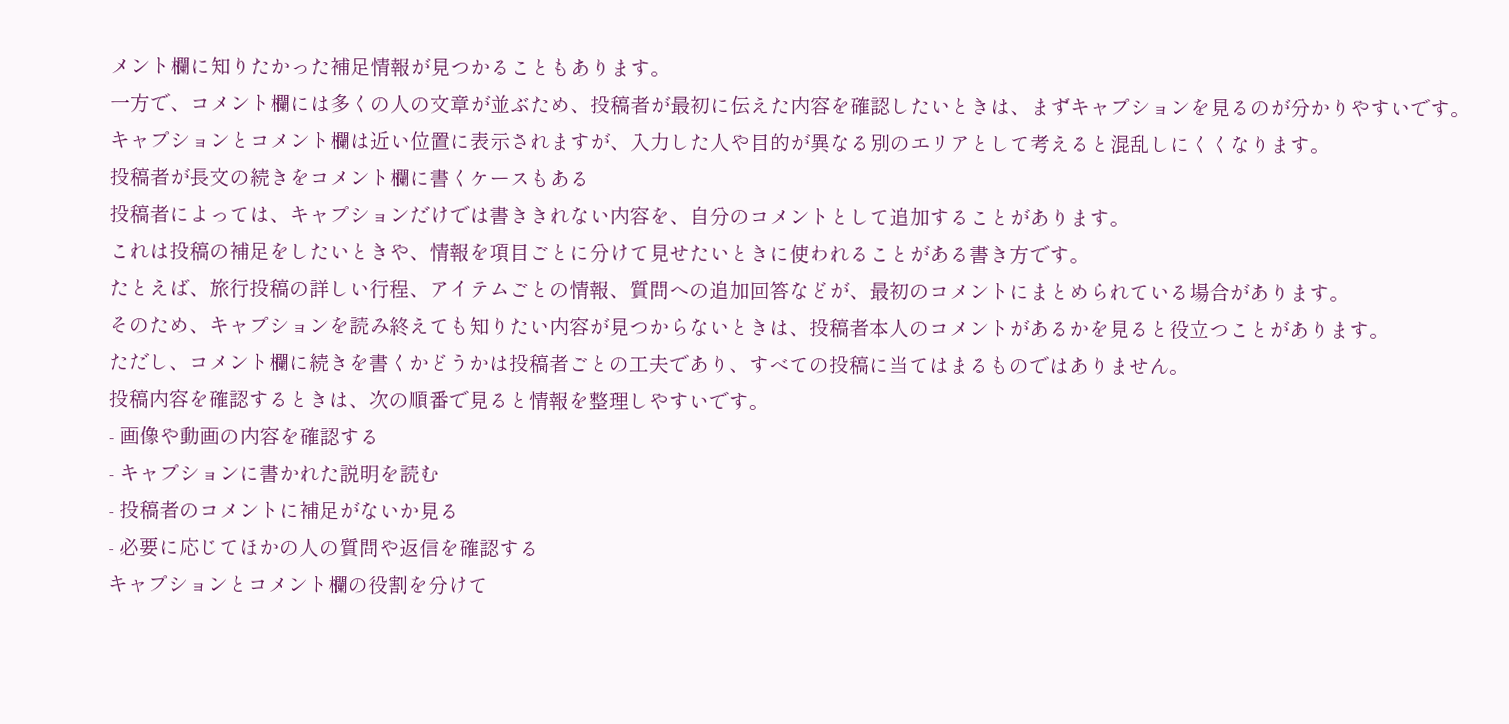メント欄に知りたかった補足情報が見つかることもあります。
一方で、コメント欄には多くの人の文章が並ぶため、投稿者が最初に伝えた内容を確認したいときは、まずキャプションを見るのが分かりやすいです。
キャプションとコメント欄は近い位置に表示されますが、入力した人や目的が異なる別のエリアとして考えると混乱しにくくなります。
投稿者が長文の続きをコメント欄に書くケースもある
投稿者によっては、キャプションだけでは書ききれない内容を、自分のコメントとして追加することがあります。
これは投稿の補足をしたいときや、情報を項目ごとに分けて見せたいときに使われることがある書き方です。
たとえば、旅行投稿の詳しい行程、アイテムごとの情報、質問への追加回答などが、最初のコメントにまとめられている場合があります。
そのため、キャプションを読み終えても知りたい内容が見つからないときは、投稿者本人のコメントがあるかを見ると役立つことがあります。
ただし、コメント欄に続きを書くかどうかは投稿者ごとの工夫であり、すべての投稿に当てはまるものではありません。
投稿内容を確認するときは、次の順番で見ると情報を整理しやすいです。
- 画像や動画の内容を確認する
- キャプションに書かれた説明を読む
- 投稿者のコメントに補足がないか見る
- 必要に応じてほかの人の質問や返信を確認する
キャプションとコメント欄の役割を分けて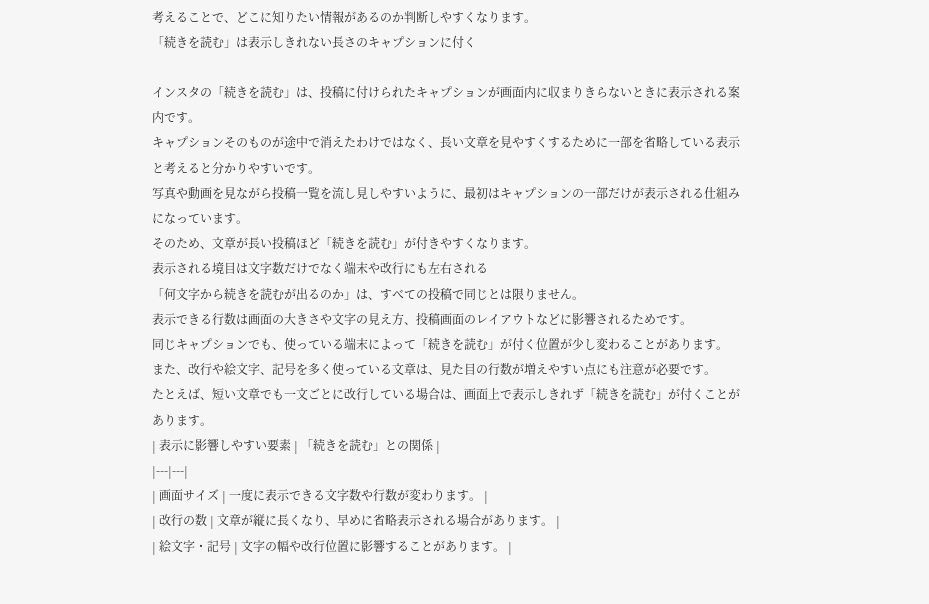考えることで、どこに知りたい情報があるのか判断しやすくなります。
「続きを読む」は表示しきれない長さのキャプションに付く

インスタの「続きを読む」は、投稿に付けられたキャプションが画面内に収まりきらないときに表示される案内です。
キャプションそのものが途中で消えたわけではなく、長い文章を見やすくするために一部を省略している表示と考えると分かりやすいです。
写真や動画を見ながら投稿一覧を流し見しやすいように、最初はキャプションの一部だけが表示される仕組みになっています。
そのため、文章が長い投稿ほど「続きを読む」が付きやすくなります。
表示される境目は文字数だけでなく端末や改行にも左右される
「何文字から続きを読むが出るのか」は、すべての投稿で同じとは限りません。
表示できる行数は画面の大きさや文字の見え方、投稿画面のレイアウトなどに影響されるためです。
同じキャプションでも、使っている端末によって「続きを読む」が付く位置が少し変わることがあります。
また、改行や絵文字、記号を多く使っている文章は、見た目の行数が増えやすい点にも注意が必要です。
たとえば、短い文章でも一文ごとに改行している場合は、画面上で表示しきれず「続きを読む」が付くことがあります。
| 表示に影響しやすい要素 | 「続きを読む」との関係 |
|---|---|
| 画面サイズ | 一度に表示できる文字数や行数が変わります。 |
| 改行の数 | 文章が縦に長くなり、早めに省略表示される場合があります。 |
| 絵文字・記号 | 文字の幅や改行位置に影響することがあります。 |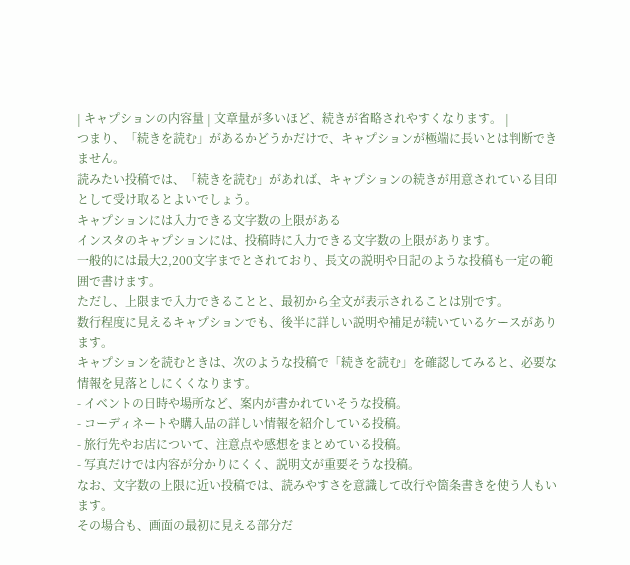| キャプションの内容量 | 文章量が多いほど、続きが省略されやすくなります。 |
つまり、「続きを読む」があるかどうかだけで、キャプションが極端に長いとは判断できません。
読みたい投稿では、「続きを読む」があれば、キャプションの続きが用意されている目印として受け取るとよいでしょう。
キャプションには入力できる文字数の上限がある
インスタのキャプションには、投稿時に入力できる文字数の上限があります。
一般的には最大2,200文字までとされており、長文の説明や日記のような投稿も一定の範囲で書けます。
ただし、上限まで入力できることと、最初から全文が表示されることは別です。
数行程度に見えるキャプションでも、後半に詳しい説明や補足が続いているケースがあります。
キャプションを読むときは、次のような投稿で「続きを読む」を確認してみると、必要な情報を見落としにくくなります。
- イベントの日時や場所など、案内が書かれていそうな投稿。
- コーディネートや購入品の詳しい情報を紹介している投稿。
- 旅行先やお店について、注意点や感想をまとめている投稿。
- 写真だけでは内容が分かりにくく、説明文が重要そうな投稿。
なお、文字数の上限に近い投稿では、読みやすさを意識して改行や箇条書きを使う人もいます。
その場合も、画面の最初に見える部分だ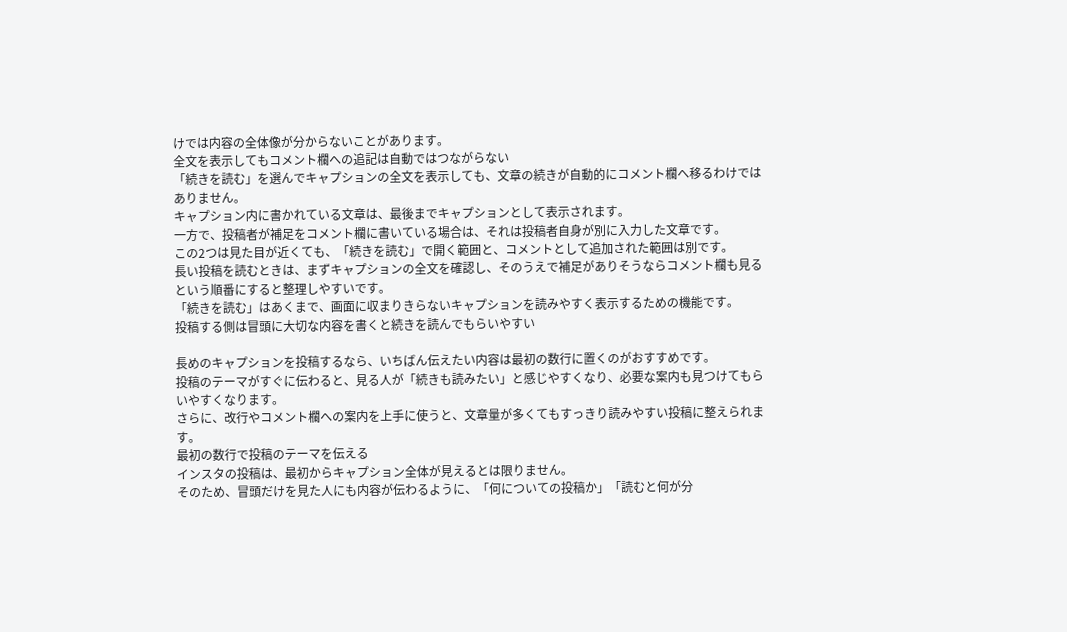けでは内容の全体像が分からないことがあります。
全文を表示してもコメント欄への追記は自動ではつながらない
「続きを読む」を選んでキャプションの全文を表示しても、文章の続きが自動的にコメント欄へ移るわけではありません。
キャプション内に書かれている文章は、最後までキャプションとして表示されます。
一方で、投稿者が補足をコメント欄に書いている場合は、それは投稿者自身が別に入力した文章です。
この2つは見た目が近くても、「続きを読む」で開く範囲と、コメントとして追加された範囲は別です。
長い投稿を読むときは、まずキャプションの全文を確認し、そのうえで補足がありそうならコメント欄も見るという順番にすると整理しやすいです。
「続きを読む」はあくまで、画面に収まりきらないキャプションを読みやすく表示するための機能です。
投稿する側は冒頭に大切な内容を書くと続きを読んでもらいやすい

長めのキャプションを投稿するなら、いちばん伝えたい内容は最初の数行に置くのがおすすめです。
投稿のテーマがすぐに伝わると、見る人が「続きも読みたい」と感じやすくなり、必要な案内も見つけてもらいやすくなります。
さらに、改行やコメント欄への案内を上手に使うと、文章量が多くてもすっきり読みやすい投稿に整えられます。
最初の数行で投稿のテーマを伝える
インスタの投稿は、最初からキャプション全体が見えるとは限りません。
そのため、冒頭だけを見た人にも内容が伝わるように、「何についての投稿か」「読むと何が分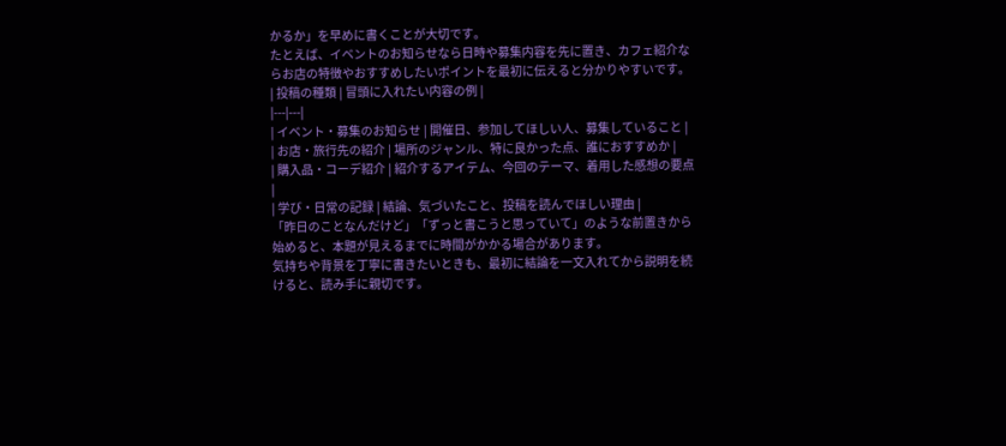かるか」を早めに書くことが大切です。
たとえば、イベントのお知らせなら日時や募集内容を先に置き、カフェ紹介ならお店の特徴やおすすめしたいポイントを最初に伝えると分かりやすいです。
| 投稿の種類 | 冒頭に入れたい内容の例 |
|---|---|
| イベント・募集のお知らせ | 開催日、参加してほしい人、募集していること |
| お店・旅行先の紹介 | 場所のジャンル、特に良かった点、誰におすすめか |
| 購入品・コーデ紹介 | 紹介するアイテム、今回のテーマ、着用した感想の要点 |
| 学び・日常の記録 | 結論、気づいたこと、投稿を読んでほしい理由 |
「昨日のことなんだけど」「ずっと書こうと思っていて」のような前置きから始めると、本題が見えるまでに時間がかかる場合があります。
気持ちや背景を丁寧に書きたいときも、最初に結論を一文入れてから説明を続けると、読み手に親切です。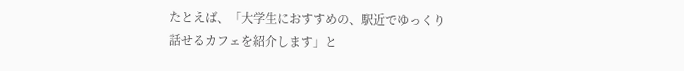たとえば、「大学生におすすめの、駅近でゆっくり話せるカフェを紹介します」と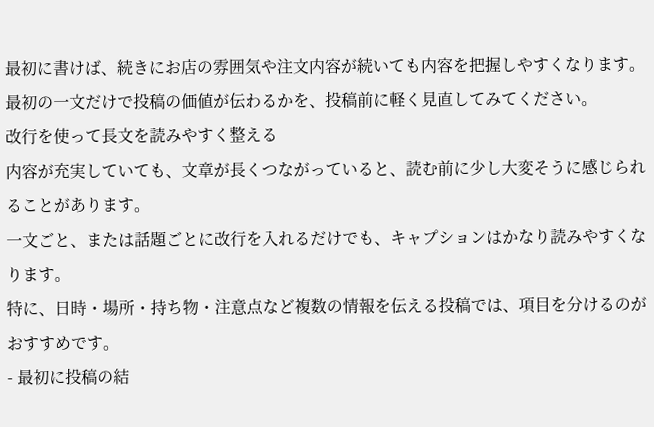最初に書けば、続きにお店の雰囲気や注文内容が続いても内容を把握しやすくなります。
最初の一文だけで投稿の価値が伝わるかを、投稿前に軽く見直してみてください。
改行を使って長文を読みやすく整える
内容が充実していても、文章が長くつながっていると、読む前に少し大変そうに感じられることがあります。
一文ごと、または話題ごとに改行を入れるだけでも、キャプションはかなり読みやすくなります。
特に、日時・場所・持ち物・注意点など複数の情報を伝える投稿では、項目を分けるのがおすすめです。
- 最初に投稿の結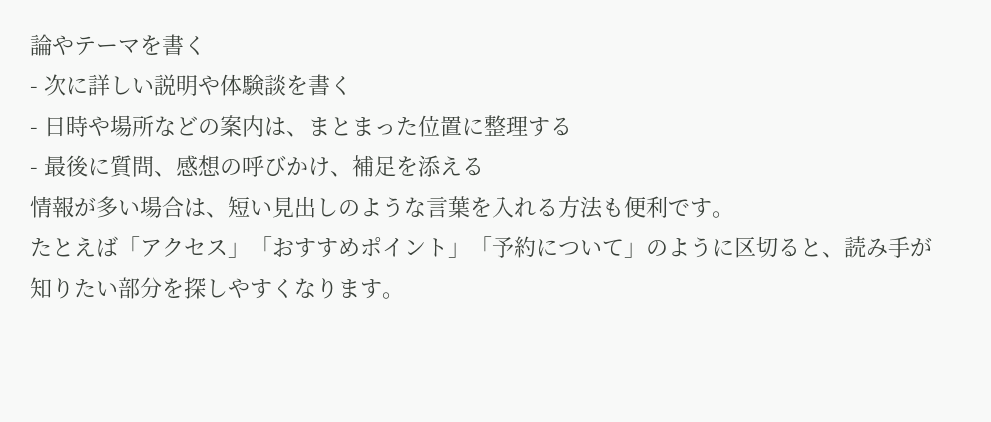論やテーマを書く
- 次に詳しい説明や体験談を書く
- 日時や場所などの案内は、まとまった位置に整理する
- 最後に質問、感想の呼びかけ、補足を添える
情報が多い場合は、短い見出しのような言葉を入れる方法も便利です。
たとえば「アクセス」「おすすめポイント」「予約について」のように区切ると、読み手が知りたい部分を探しやすくなります。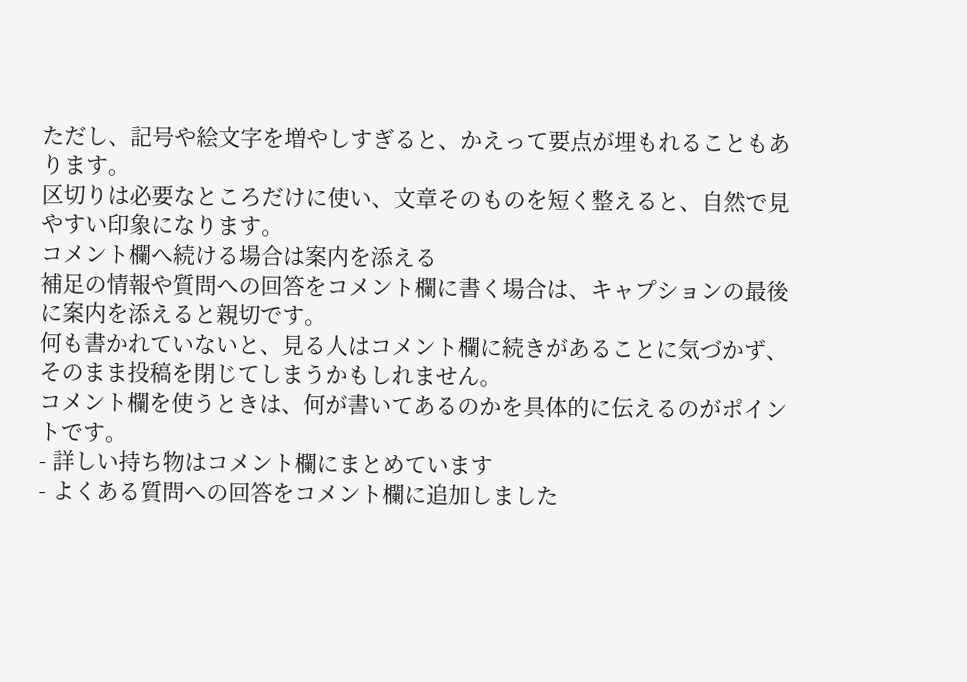ただし、記号や絵文字を増やしすぎると、かえって要点が埋もれることもあります。
区切りは必要なところだけに使い、文章そのものを短く整えると、自然で見やすい印象になります。
コメント欄へ続ける場合は案内を添える
補足の情報や質問への回答をコメント欄に書く場合は、キャプションの最後に案内を添えると親切です。
何も書かれていないと、見る人はコメント欄に続きがあることに気づかず、そのまま投稿を閉じてしまうかもしれません。
コメント欄を使うときは、何が書いてあるのかを具体的に伝えるのがポイントです。
- 詳しい持ち物はコメント欄にまとめています
- よくある質問への回答をコメント欄に追加しました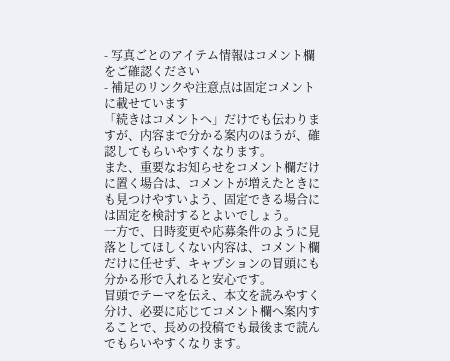- 写真ごとのアイテム情報はコメント欄をご確認ください
- 補足のリンクや注意点は固定コメントに載せています
「続きはコメントへ」だけでも伝わりますが、内容まで分かる案内のほうが、確認してもらいやすくなります。
また、重要なお知らせをコメント欄だけに置く場合は、コメントが増えたときにも見つけやすいよう、固定できる場合には固定を検討するとよいでしょう。
一方で、日時変更や応募条件のように見落としてほしくない内容は、コメント欄だけに任せず、キャプションの冒頭にも分かる形で入れると安心です。
冒頭でテーマを伝え、本文を読みやすく分け、必要に応じてコメント欄へ案内することで、長めの投稿でも最後まで読んでもらいやすくなります。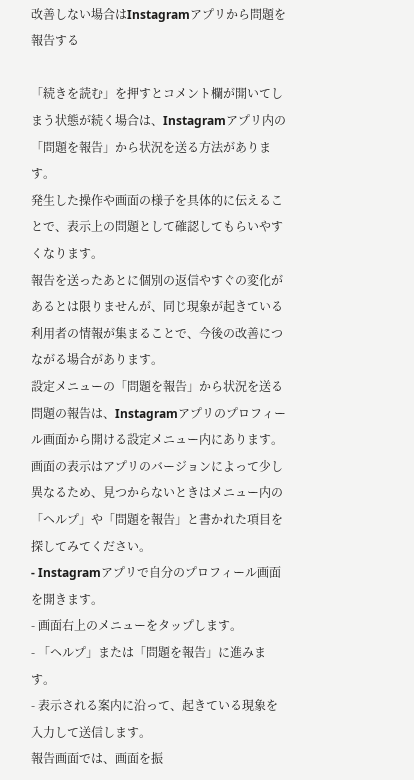改善しない場合はInstagramアプリから問題を報告する

「続きを読む」を押すとコメント欄が開いてしまう状態が続く場合は、Instagramアプリ内の「問題を報告」から状況を送る方法があります。
発生した操作や画面の様子を具体的に伝えることで、表示上の問題として確認してもらいやすくなります。
報告を送ったあとに個別の返信やすぐの変化があるとは限りませんが、同じ現象が起きている利用者の情報が集まることで、今後の改善につながる場合があります。
設定メニューの「問題を報告」から状況を送る
問題の報告は、Instagramアプリのプロフィール画面から開ける設定メニュー内にあります。
画面の表示はアプリのバージョンによって少し異なるため、見つからないときはメニュー内の「ヘルプ」や「問題を報告」と書かれた項目を探してみてください。
- Instagramアプリで自分のプロフィール画面を開きます。
- 画面右上のメニューをタップします。
- 「ヘルプ」または「問題を報告」に進みます。
- 表示される案内に沿って、起きている現象を入力して送信します。
報告画面では、画面を振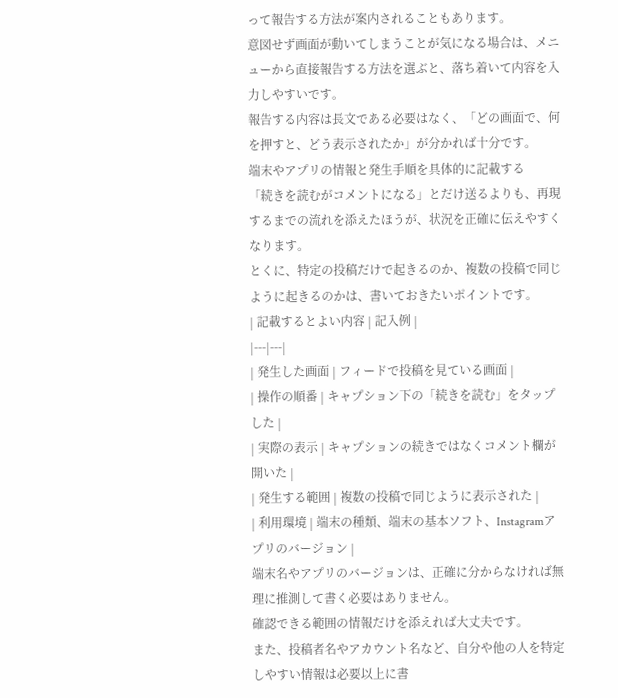って報告する方法が案内されることもあります。
意図せず画面が動いてしまうことが気になる場合は、メニューから直接報告する方法を選ぶと、落ち着いて内容を入力しやすいです。
報告する内容は長文である必要はなく、「どの画面で、何を押すと、どう表示されたか」が分かれば十分です。
端末やアプリの情報と発生手順を具体的に記載する
「続きを読むがコメントになる」とだけ送るよりも、再現するまでの流れを添えたほうが、状況を正確に伝えやすくなります。
とくに、特定の投稿だけで起きるのか、複数の投稿で同じように起きるのかは、書いておきたいポイントです。
| 記載するとよい内容 | 記入例 |
|---|---|
| 発生した画面 | フィードで投稿を見ている画面 |
| 操作の順番 | キャプション下の「続きを読む」をタップした |
| 実際の表示 | キャプションの続きではなくコメント欄が開いた |
| 発生する範囲 | 複数の投稿で同じように表示された |
| 利用環境 | 端末の種類、端末の基本ソフト、Instagramアプリのバージョン |
端末名やアプリのバージョンは、正確に分からなければ無理に推測して書く必要はありません。
確認できる範囲の情報だけを添えれば大丈夫です。
また、投稿者名やアカウント名など、自分や他の人を特定しやすい情報は必要以上に書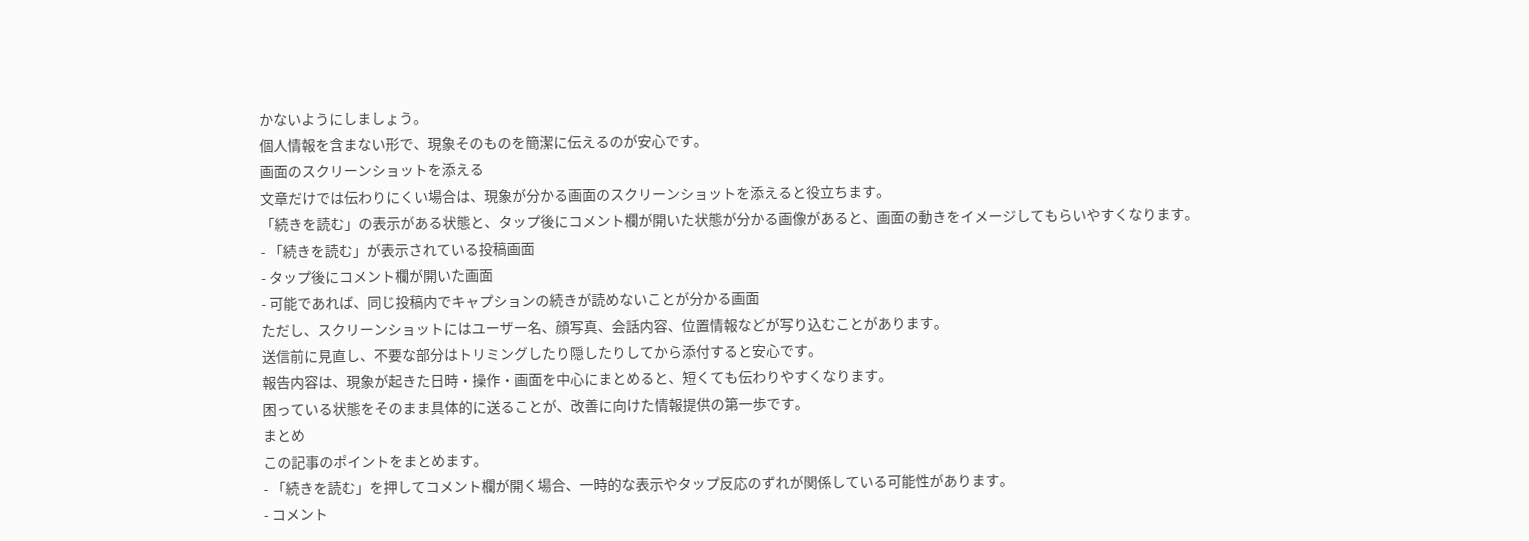かないようにしましょう。
個人情報を含まない形で、現象そのものを簡潔に伝えるのが安心です。
画面のスクリーンショットを添える
文章だけでは伝わりにくい場合は、現象が分かる画面のスクリーンショットを添えると役立ちます。
「続きを読む」の表示がある状態と、タップ後にコメント欄が開いた状態が分かる画像があると、画面の動きをイメージしてもらいやすくなります。
- 「続きを読む」が表示されている投稿画面
- タップ後にコメント欄が開いた画面
- 可能であれば、同じ投稿内でキャプションの続きが読めないことが分かる画面
ただし、スクリーンショットにはユーザー名、顔写真、会話内容、位置情報などが写り込むことがあります。
送信前に見直し、不要な部分はトリミングしたり隠したりしてから添付すると安心です。
報告内容は、現象が起きた日時・操作・画面を中心にまとめると、短くても伝わりやすくなります。
困っている状態をそのまま具体的に送ることが、改善に向けた情報提供の第一歩です。
まとめ
この記事のポイントをまとめます。
- 「続きを読む」を押してコメント欄が開く場合、一時的な表示やタップ反応のずれが関係している可能性があります。
- コメント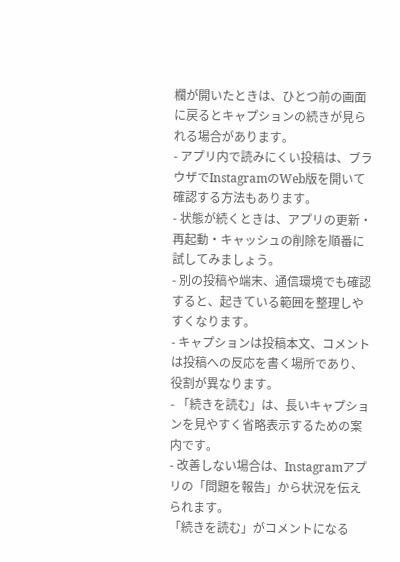欄が開いたときは、ひとつ前の画面に戻るとキャプションの続きが見られる場合があります。
- アプリ内で読みにくい投稿は、ブラウザでInstagramのWeb版を開いて確認する方法もあります。
- 状態が続くときは、アプリの更新・再起動・キャッシュの削除を順番に試してみましょう。
- 別の投稿や端末、通信環境でも確認すると、起きている範囲を整理しやすくなります。
- キャプションは投稿本文、コメントは投稿への反応を書く場所であり、役割が異なります。
- 「続きを読む」は、長いキャプションを見やすく省略表示するための案内です。
- 改善しない場合は、Instagramアプリの「問題を報告」から状況を伝えられます。
「続きを読む」がコメントになる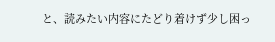と、読みたい内容にたどり着けず少し困っ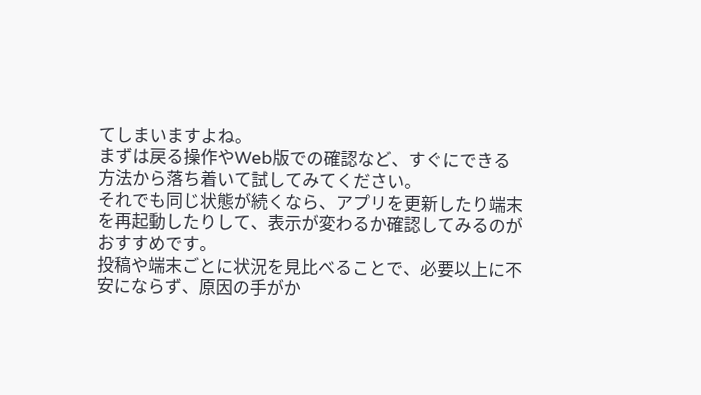てしまいますよね。
まずは戻る操作やWeb版での確認など、すぐにできる方法から落ち着いて試してみてください。
それでも同じ状態が続くなら、アプリを更新したり端末を再起動したりして、表示が変わるか確認してみるのがおすすめです。
投稿や端末ごとに状況を見比べることで、必要以上に不安にならず、原因の手がか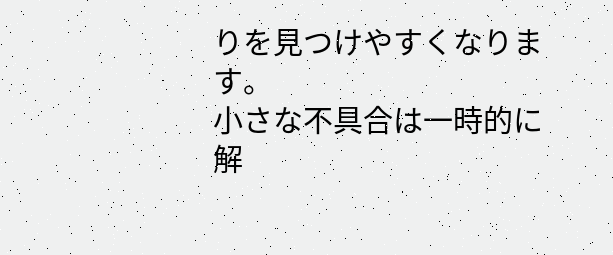りを見つけやすくなります。
小さな不具合は一時的に解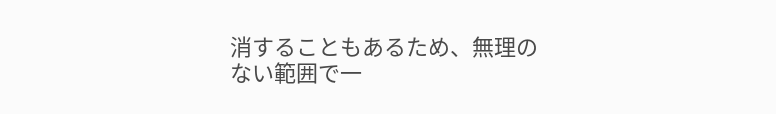消することもあるため、無理のない範囲で一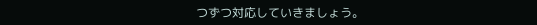つずつ対応していきましょう。